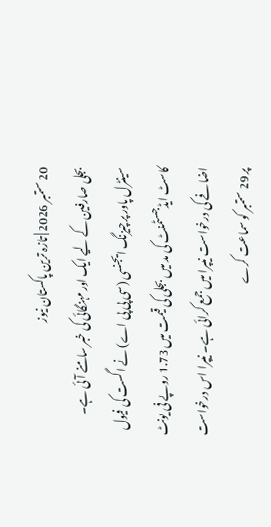20 ستمبر 2026 | تازہ ترین پاکستان نیوز
بجلی صارفین کے لیے ایک اور مہنگائی کی خبر سامنے آئی ہے۔ سینٹرل پاور پرچیزنگ ایجنسی (سی پی پی اے) نے اگست کی فیول کاسٹ ایڈجسٹمنٹ کی مد میں بجلی کی قیمت میں 1.73 روپے فی یونٹ اضافے کی درخواست نیپرا میں جمع کرائی ہے۔ نیپرا اس درخواست پر 29 ستمبر کو سماعت کرے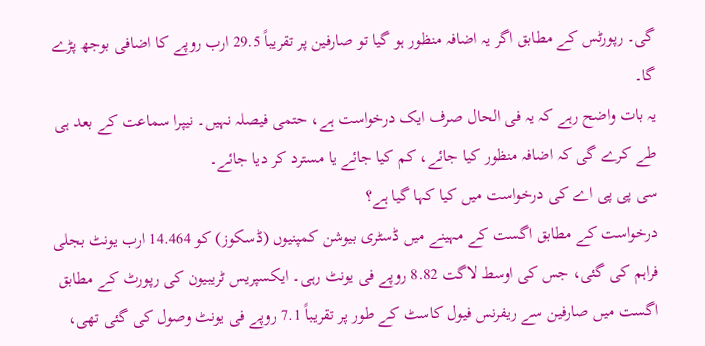گی۔ رپورٹس کے مطابق اگر یہ اضافہ منظور ہو گیا تو صارفین پر تقریباً 29.5 ارب روپے کا اضافی بوجھ پڑے گا۔
یہ بات واضح رہے کہ یہ فی الحال صرف ایک درخواست ہے، حتمی فیصلہ نہیں۔ نیپرا سماعت کے بعد ہی طے کرے گی کہ اضافہ منظور کیا جائے، کم کیا جائے یا مسترد کر دیا جائے۔
سی پی پی اے کی درخواست میں کیا کہا گیا ہے؟
درخواست کے مطابق اگست کے مہینے میں ڈسٹری بیوشن کمپنیوں (ڈسکوز) کو 14.464 ارب یونٹ بجلی فراہم کی گئی، جس کی اوسط لاگت 8.82 روپے فی یونٹ رہی۔ ایکسپریس ٹریبیون کی رپورٹ کے مطابق اگست میں صارفین سے ریفرنس فیول کاسٹ کے طور پر تقریباً 7.1 روپے فی یونٹ وصول کی گئی تھی،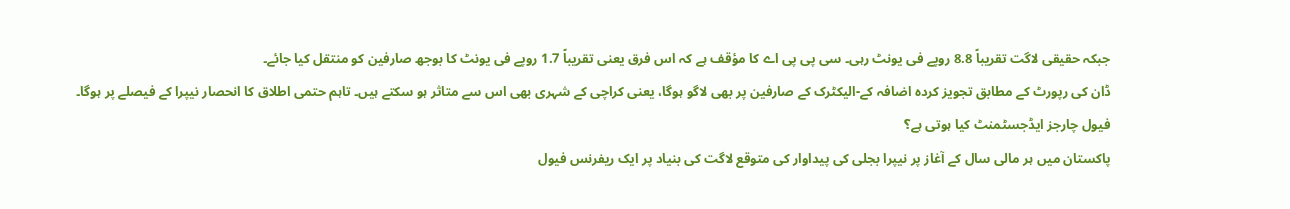جبکہ حقیقی لاگت تقریباً 8.8 روپے فی یونٹ رہی۔ سی پی پی اے کا مؤقف ہے کہ اس فرق یعنی تقریباً 1.7 روپے فی یونٹ کا بوجھ صارفین کو منتقل کیا جائے۔
ڈان کی رپورٹ کے مطابق تجویز کردہ اضافہ کے-الیکٹرک کے صارفین پر بھی لاگو ہوگا، یعنی کراچی کے شہری بھی اس سے متاثر ہو سکتے ہیں۔ تاہم حتمی اطلاق کا انحصار نیپرا کے فیصلے پر ہوگا۔
فیول چارجز ایڈجسٹمنٹ کیا ہوتی ہے؟
پاکستان میں ہر مالی سال کے آغاز پر نیپرا بجلی کی پیداوار کی متوقع لاگت کی بنیاد پر ایک ریفرنس فیول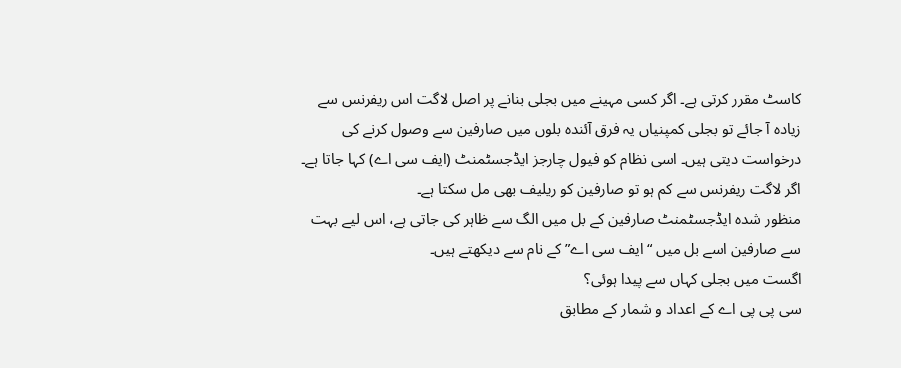کاسٹ مقرر کرتی ہے۔ اگر کسی مہینے میں بجلی بنانے پر اصل لاگت اس ریفرنس سے زیادہ آ جائے تو بجلی کمپنیاں یہ فرق آئندہ بلوں میں صارفین سے وصول کرنے کی درخواست دیتی ہیں۔ اسی نظام کو فیول چارجز ایڈجسٹمنٹ (ایف سی اے) کہا جاتا ہے۔ اگر لاگت ریفرنس سے کم ہو تو صارفین کو ریلیف بھی مل سکتا ہے۔
منظور شدہ ایڈجسٹمنٹ صارفین کے بل میں الگ سے ظاہر کی جاتی ہے، اس لیے بہت سے صارفین اسے بل میں “ایف سی اے” کے نام سے دیکھتے ہیں۔
اگست میں بجلی کہاں سے پیدا ہوئی؟
سی پی پی اے کے اعداد و شمار کے مطابق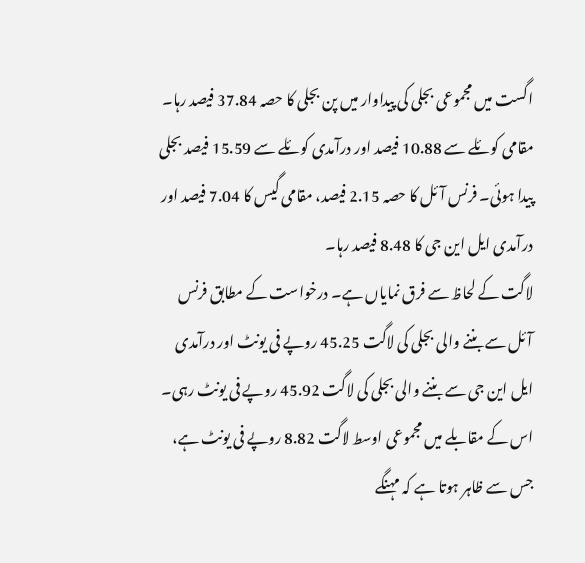اگست میں مجموعی بجلی کی پیداوار میں پن بجلی کا حصہ 37.84 فیصد رہا۔ مقامی کوئلے سے 10.88 فیصد اور درآمدی کوئلے سے 15.59 فیصد بجلی پیدا ہوئی۔ فرنس آئل کا حصہ 2.15 فیصد، مقامی گیس کا 7.04 فیصد اور درآمدی ایل این جی کا 8.48 فیصد رہا۔
لاگت کے لحاظ سے فرق نمایاں ہے۔ درخواست کے مطابق فرنس آئل سے بننے والی بجلی کی لاگت 45.25 روپے فی یونٹ اور درآمدی ایل این جی سے بننے والی بجلی کی لاگت 45.92 روپے فی یونٹ رہی۔ اس کے مقابلے میں مجموعی اوسط لاگت 8.82 روپے فی یونٹ ہے، جس سے ظاہر ہوتا ہے کہ مہنگے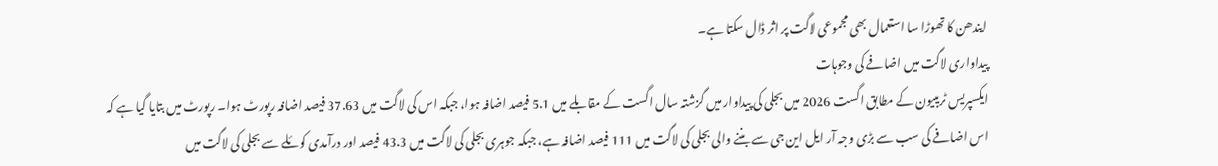ایندھن کا تھوڑا سا استعمال بھی مجموعی لاگت پر اثر ڈال سکتا ہے۔
پیداواری لاگت میں اضافے کی وجوہات
ایکسپریس ٹریبیون کے مطابق اگست 2026 میں بجلی کی پیداوار میں گزشتہ سال اگست کے مقابلے میں 5.1 فیصد اضافہ ہوا، جبکہ اس کی لاگت میں 37.63 فیصد اضافہ رپورٹ ہوا۔ رپورٹ میں بتایا گیا ہے کہ اس اضافے کی سب سے بڑی وجہ آر ایل این جی سے بننے والی بجلی کی لاگت میں 111 فیصد اضافہ ہے، جبکہ جوہری بجلی کی لاگت میں 43.3 فیصد اور درآمدی کوئلے سے بجلی کی لاگت میں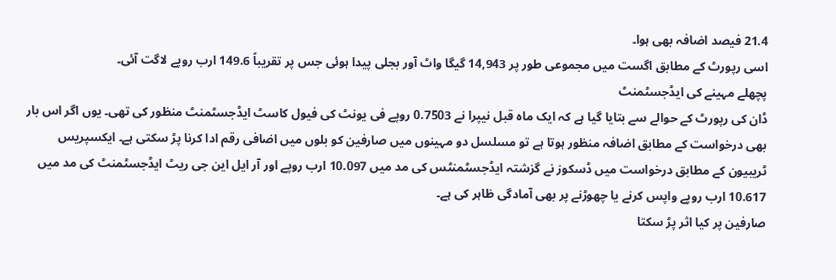21.4 فیصد اضافہ بھی ہوا۔
اسی رپورٹ کے مطابق اگست میں مجموعی طور پر 14,943 گیگا واٹ آور بجلی پیدا ہوئی جس پر تقریباً 149.6 ارب روپے لاگت آئی۔
پچھلے مہینے کی ایڈجسٹمنٹ
ڈان کی رپورٹ کے حوالے سے بتایا گیا ہے کہ ایک ماہ قبل نیپرا نے 0.7503 روپے فی یونٹ کی فیول کاسٹ ایڈجسٹمنٹ منظور کی تھی۔ یوں اگر اس بار بھی درخواست کے مطابق اضافہ منظور ہوتا ہے تو مسلسل دو مہینوں میں صارفین کو بلوں میں اضافی رقم ادا کرنا پڑ سکتی ہے۔ ایکسپریس ٹریبیون کے مطابق درخواست میں ڈسکوز نے گزشتہ ایڈجسٹمنٹس کی مد میں 10.097 ارب روپے اور آر ایل این جی ریٹ ایڈجسٹمنٹ کی مد میں 10.617 ارب روپے واپس کرنے یا چھوڑنے پر بھی آمادگی ظاہر کی ہے۔
صارفین پر کیا اثر پڑ سکتا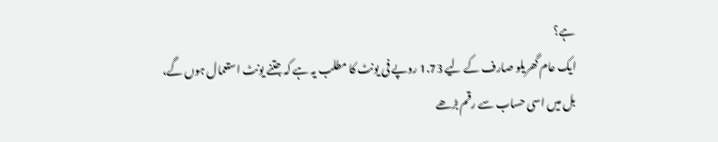ہے؟
ایک عام گھریلو صارف کے لیے 1.73 روپے فی یونٹ کا مطلب یہ ہے کہ جتنے یونٹ استعمال ہوں گے، بل میں اسی حساب سے رقم بڑھے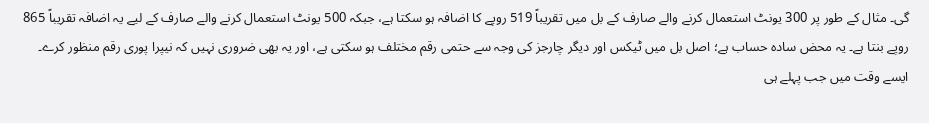گی۔ مثال کے طور پر 300 یونٹ استعمال کرنے والے صارف کے بل میں تقریباً 519 روپے کا اضافہ ہو سکتا ہے، جبکہ 500 یونٹ استعمال کرنے والے صارف کے لیے یہ اضافہ تقریباً 865 روپے بنتا ہے۔ یہ محض سادہ حساب ہے؛ اصل بل میں ٹیکس اور دیگر چارجز کی وجہ سے حتمی رقم مختلف ہو سکتی ہے، اور یہ بھی ضروری نہیں کہ نیپرا پوری رقم منظور کرے۔
ایسے وقت میں جب پہلے ہی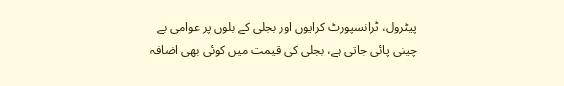پیٹرول، ٹرانسپورٹ کرایوں اور بجلی کے بلوں پر عوامی بے چینی پائی جاتی ہے، بجلی کی قیمت میں کوئی بھی اضافہ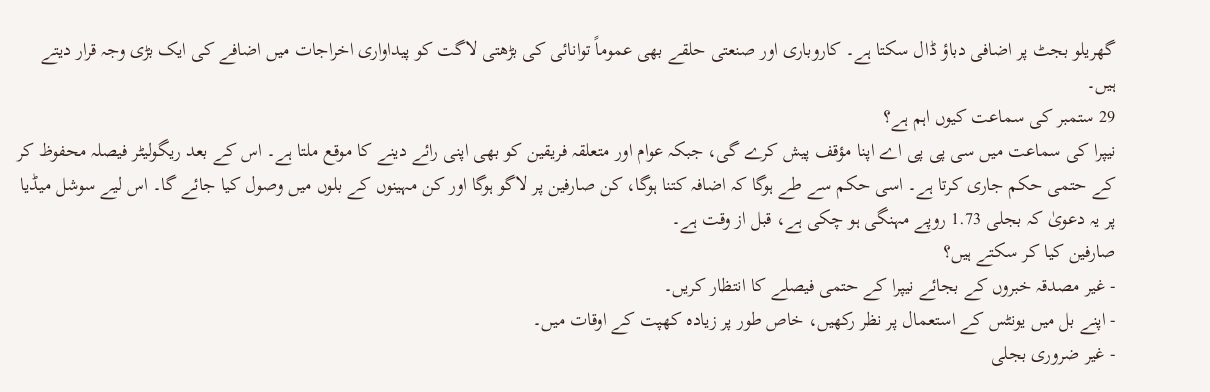گھریلو بجٹ پر اضافی دباؤ ڈال سکتا ہے۔ کاروباری اور صنعتی حلقے بھی عموماً توانائی کی بڑھتی لاگت کو پیداواری اخراجات میں اضافے کی ایک بڑی وجہ قرار دیتے ہیں۔
29 ستمبر کی سماعت کیوں اہم ہے؟
نیپرا کی سماعت میں سی پی پی اے اپنا مؤقف پیش کرے گی، جبکہ عوام اور متعلقہ فریقین کو بھی اپنی رائے دینے کا موقع ملتا ہے۔ اس کے بعد ریگولیٹر فیصلہ محفوظ کر کے حتمی حکم جاری کرتا ہے۔ اسی حکم سے طے ہوگا کہ اضافہ کتنا ہوگا، کن صارفین پر لاگو ہوگا اور کن مہینوں کے بلوں میں وصول کیا جائے گا۔ اس لیے سوشل میڈیا پر یہ دعویٰ کہ بجلی 1.73 روپے مہنگی ہو چکی ہے، قبل از وقت ہے۔
صارفین کیا کر سکتے ہیں؟
- غیر مصدقہ خبروں کے بجائے نیپرا کے حتمی فیصلے کا انتظار کریں۔
- اپنے بل میں یونٹس کے استعمال پر نظر رکھیں، خاص طور پر زیادہ کھپت کے اوقات میں۔
- غیر ضروری بجلی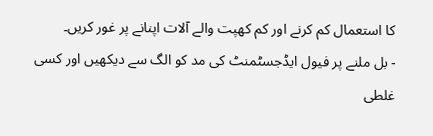کا استعمال کم کرنے اور کم کھپت والے آلات اپنانے پر غور کریں۔
- بل ملنے پر فیول ایڈجسٹمنٹ کی مد کو الگ سے دیکھیں اور کسی غلطی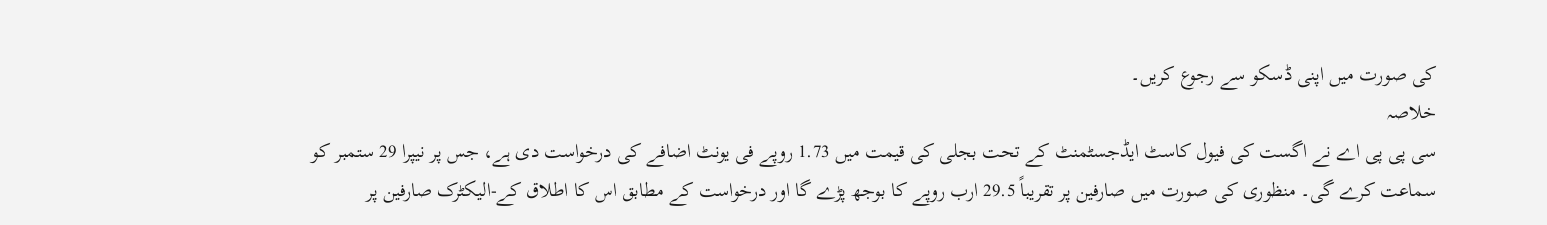کی صورت میں اپنی ڈسکو سے رجوع کریں۔
خلاصہ
سی پی پی اے نے اگست کی فیول کاسٹ ایڈجسٹمنٹ کے تحت بجلی کی قیمت میں 1.73 روپے فی یونٹ اضافے کی درخواست دی ہے، جس پر نیپرا 29 ستمبر کو سماعت کرے گی۔ منظوری کی صورت میں صارفین پر تقریباً 29.5 ارب روپے کا بوجھ پڑے گا اور درخواست کے مطابق اس کا اطلاق کے-الیکٹرک صارفین پر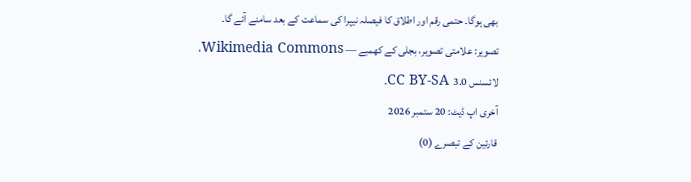بھی ہوگا۔ حتمی رقم اور اطلاق کا فیصلہ نیپرا کی سماعت کے بعد سامنے آئے گا۔
تصویر: علامتی تصویر، بجلی کے کھمبے — Wikimedia Commons، لائسنس CC BY-SA 3.0۔
آخری اپ ڈیٹ: 20 ستمبر 2026
قارئین کے تبصرے (0)